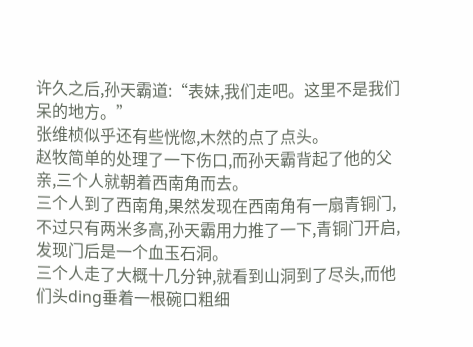许久之后,孙天霸道:“表妹,我们走吧。这里不是我们呆的地方。”
张维桢似乎还有些恍惚,木然的点了点头。
赵牧简单的处理了一下伤口,而孙天霸背起了他的父亲,三个人就朝着西南角而去。
三个人到了西南角,果然发现在西南角有一扇青铜门,不过只有两米多高,孙天霸用力推了一下,青铜门开启,发现门后是一个血玉石洞。
三个人走了大概十几分钟,就看到山洞到了尽头,而他们头ding垂着一根碗口粗细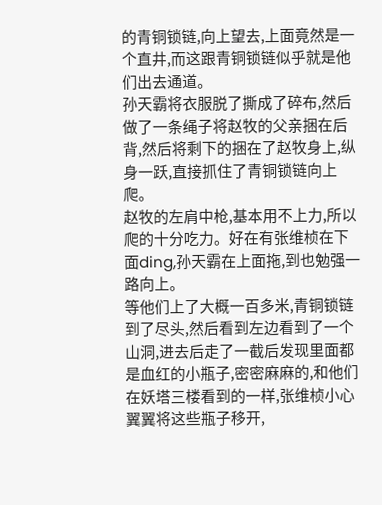的青铜锁链,向上望去,上面竟然是一个直井,而这跟青铜锁链似乎就是他们出去通道。
孙天霸将衣服脱了撕成了碎布,然后做了一条绳子将赵牧的父亲捆在后背,然后将剩下的捆在了赵牧身上,纵身一跃,直接抓住了青铜锁链向上爬。
赵牧的左肩中枪,基本用不上力,所以爬的十分吃力。好在有张维桢在下面ding,孙天霸在上面拖,到也勉强一路向上。
等他们上了大概一百多米,青铜锁链到了尽头,然后看到左边看到了一个山洞,进去后走了一截后发现里面都是血红的小瓶子,密密麻麻的,和他们在妖塔三楼看到的一样,张维桢小心翼翼将这些瓶子移开,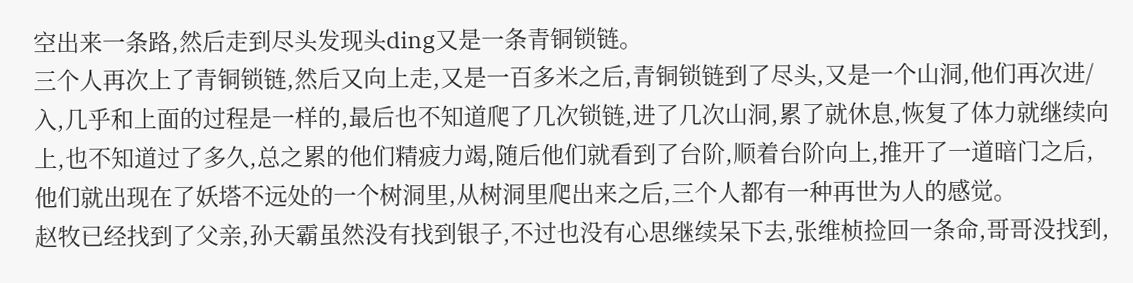空出来一条路,然后走到尽头发现头ding又是一条青铜锁链。
三个人再次上了青铜锁链,然后又向上走,又是一百多米之后,青铜锁链到了尽头,又是一个山洞,他们再次进/入,几乎和上面的过程是一样的,最后也不知道爬了几次锁链,进了几次山洞,累了就休息,恢复了体力就继续向上,也不知道过了多久,总之累的他们精疲力竭,随后他们就看到了台阶,顺着台阶向上,推开了一道暗门之后,他们就出现在了妖塔不远处的一个树洞里,从树洞里爬出来之后,三个人都有一种再世为人的感觉。
赵牧已经找到了父亲,孙天霸虽然没有找到银子,不过也没有心思继续呆下去,张维桢捡回一条命,哥哥没找到,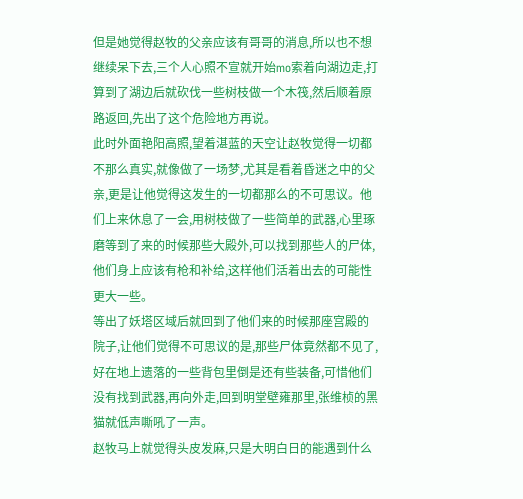但是她觉得赵牧的父亲应该有哥哥的消息,所以也不想继续呆下去,三个人心照不宣就开始mo索着向湖边走,打算到了湖边后就砍伐一些树枝做一个木筏,然后顺着原路返回,先出了这个危险地方再说。
此时外面艳阳高照,望着湛蓝的天空让赵牧觉得一切都不那么真实,就像做了一场梦,尤其是看着昏迷之中的父亲,更是让他觉得这发生的一切都那么的不可思议。他们上来休息了一会,用树枝做了一些简单的武器,心里琢磨等到了来的时候那些大殿外,可以找到那些人的尸体,他们身上应该有枪和补给,这样他们活着出去的可能性更大一些。
等出了妖塔区域后就回到了他们来的时候那座宫殿的院子,让他们觉得不可思议的是,那些尸体竟然都不见了,好在地上遗落的一些背包里倒是还有些装备,可惜他们没有找到武器,再向外走,回到明堂壁雍那里,张维桢的黑猫就低声嘶吼了一声。
赵牧马上就觉得头皮发麻,只是大明白日的能遇到什么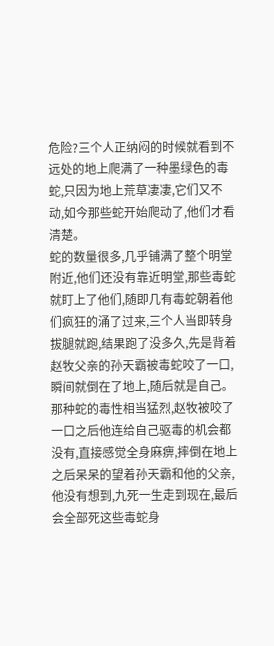危险?三个人正纳闷的时候就看到不远处的地上爬满了一种墨绿色的毒蛇,只因为地上荒草凄凄,它们又不动,如今那些蛇开始爬动了,他们才看清楚。
蛇的数量很多,几乎铺满了整个明堂附近,他们还没有靠近明堂,那些毒蛇就盯上了他们,随即几有毒蛇朝着他们疯狂的涌了过来,三个人当即转身拔腿就跑,结果跑了没多久,先是背着赵牧父亲的孙天霸被毒蛇咬了一口,瞬间就倒在了地上,随后就是自己。
那种蛇的毒性相当猛烈,赵牧被咬了一口之后他连给自己驱毒的机会都没有,直接感觉全身麻痹,摔倒在地上之后呆呆的望着孙天霸和他的父亲,他没有想到,九死一生走到现在,最后会全部死这些毒蛇身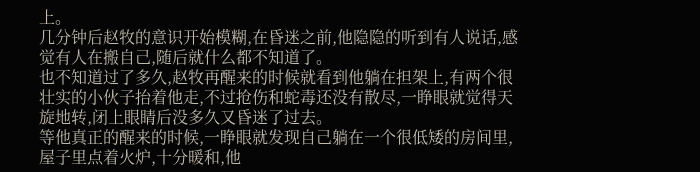上。
几分钟后赵牧的意识开始模糊,在昏迷之前,他隐隐的听到有人说话,感觉有人在搬自己,随后就什么都不知道了。
也不知道过了多久,赵牧再醒来的时候就看到他躺在担架上,有两个很壮实的小伙子抬着他走,不过抢伤和蛇毒还没有散尽,一睁眼就觉得天旋地转,闭上眼睛后没多久又昏迷了过去。
等他真正的醒来的时候,一睁眼就发现自己躺在一个很低矮的房间里,屋子里点着火炉,十分暖和,他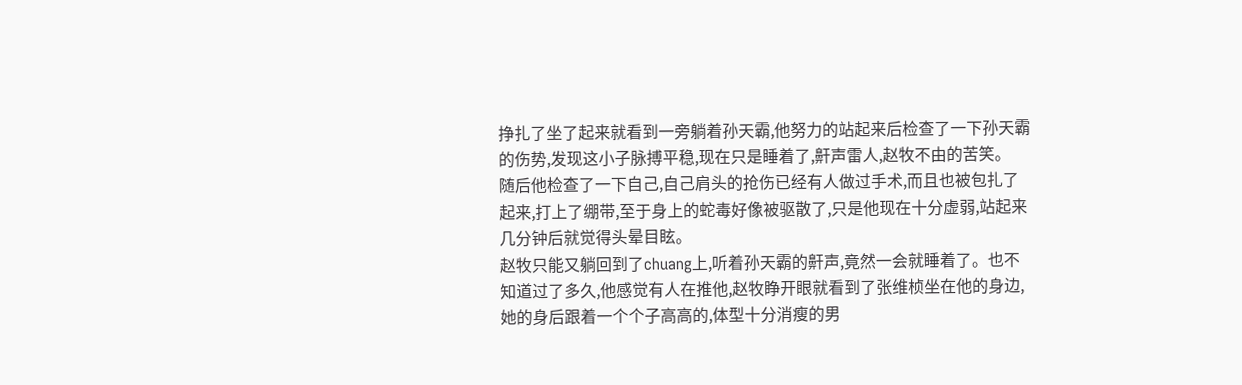挣扎了坐了起来就看到一旁躺着孙天霸,他努力的站起来后检查了一下孙天霸的伤势,发现这小子脉搏平稳,现在只是睡着了,鼾声雷人,赵牧不由的苦笑。
随后他检查了一下自己,自己肩头的抢伤已经有人做过手术,而且也被包扎了起来,打上了绷带,至于身上的蛇毒好像被驱散了,只是他现在十分虚弱,站起来几分钟后就觉得头晕目眩。
赵牧只能又躺回到了chuang上,听着孙天霸的鼾声,竟然一会就睡着了。也不知道过了多久,他感觉有人在推他,赵牧睁开眼就看到了张维桢坐在他的身边,她的身后跟着一个个子高高的,体型十分消瘦的男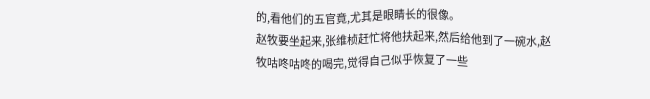的,看他们的五官竟,尤其是眼睛长的很像。
赵牧要坐起来,张维桢赶忙将他扶起来,然后给他到了一碗水,赵牧咕咚咕咚的喝完,觉得自己似乎恢复了一些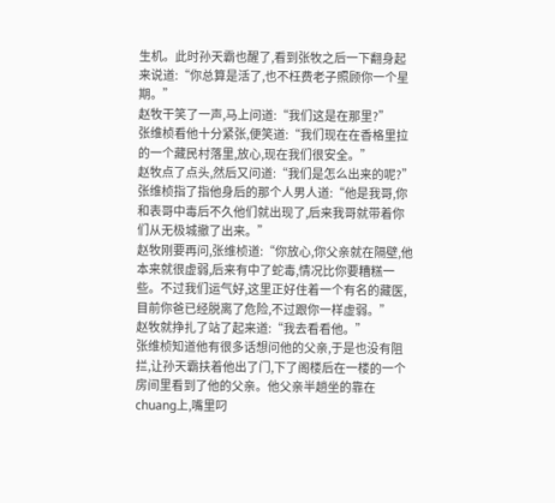生机。此时孙天霸也醒了,看到张牧之后一下翻身起来说道:“你总算是活了,也不枉费老子照顾你一个星期。”
赵牧干笑了一声,马上问道:“我们这是在那里?”
张维桢看他十分紧张,便笑道:“我们现在在香格里拉的一个藏民村落里,放心,现在我们很安全。”
赵牧点了点头,然后又问道:“我们是怎么出来的呢?”
张维桢指了指他身后的那个人男人道:“他是我哥,你和表哥中毒后不久他们就出现了,后来我哥就带着你们从无极城撤了出来。”
赵牧刚要再问,张维桢道:“你放心,你父亲就在隔壁,他本来就很虚弱,后来有中了蛇毒,情况比你要糟糕一些。不过我们运气好,这里正好住着一个有名的藏医,目前你爸已经脱离了危险,不过跟你一样虚弱。”
赵牧就挣扎了站了起来道:“我去看看他。”
张维桢知道他有很多话想问他的父亲,于是也没有阻拦,让孙天霸扶着他出了门,下了阁楼后在一楼的一个房间里看到了他的父亲。他父亲半趟坐的靠在chuang上,嘴里叼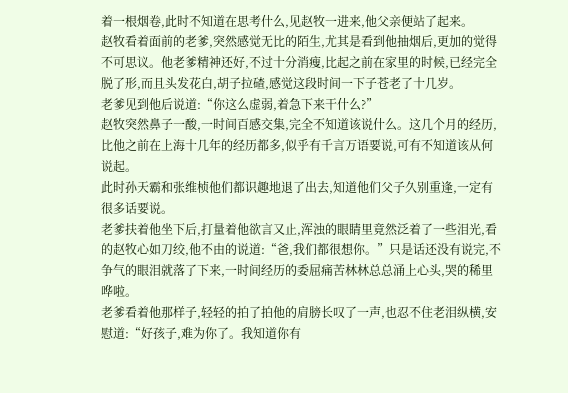着一根烟卷,此时不知道在思考什么,见赵牧一进来,他父亲便站了起来。
赵牧看着面前的老爹,突然感觉无比的陌生,尤其是看到他抽烟后,更加的觉得不可思议。他老爹精神还好,不过十分消瘦,比起之前在家里的时候,已经完全脱了形,而且头发花白,胡子拉碴,感觉这段时间一下子苍老了十几岁。
老爹见到他后说道:“你这么虚弱,着急下来干什么?”
赵牧突然鼻子一酸,一时间百感交集,完全不知道该说什么。这几个月的经历,比他之前在上海十几年的经历都多,似乎有千言万语要说,可有不知道该从何说起。
此时孙天霸和张维桢他们都识趣地退了出去,知道他们父子久别重逢,一定有很多话要说。
老爹扶着他坐下后,打量着他欲言又止,浑浊的眼睛里竟然泛着了一些泪光,看的赵牧心如刀绞,他不由的说道:“爸,我们都很想你。”只是话还没有说完,不争气的眼泪就落了下来,一时间经历的委屈痛苦林林总总涌上心头,哭的稀里哗啦。
老爹看着他那样子,轻轻的拍了拍他的肩膀长叹了一声,也忍不住老泪纵横,安慰道:“好孩子,难为你了。我知道你有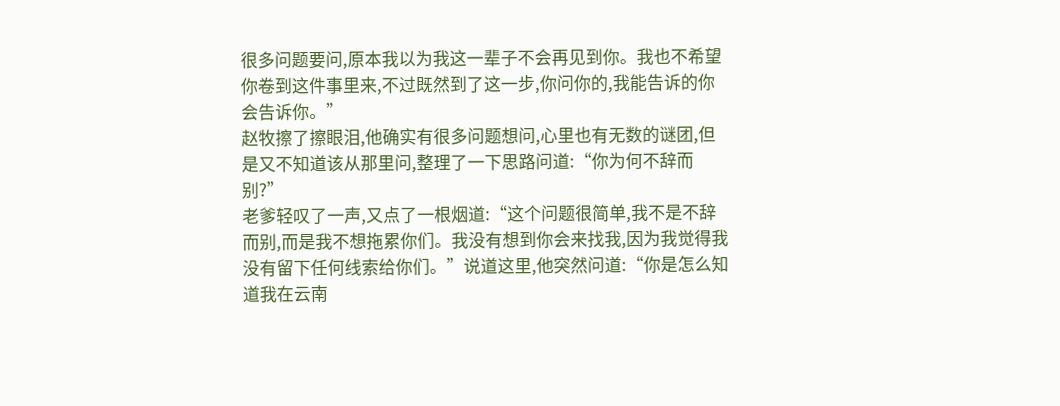很多问题要问,原本我以为我这一辈子不会再见到你。我也不希望你卷到这件事里来,不过既然到了这一步,你问你的,我能告诉的你会告诉你。”
赵牧擦了擦眼泪,他确实有很多问题想问,心里也有无数的谜团,但是又不知道该从那里问,整理了一下思路问道:“你为何不辞而别?”
老爹轻叹了一声,又点了一根烟道:“这个问题很简单,我不是不辞而别,而是我不想拖累你们。我没有想到你会来找我,因为我觉得我没有留下任何线索给你们。”说道这里,他突然问道:“你是怎么知道我在云南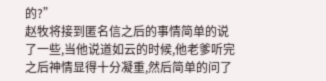的?”
赵牧将接到匿名信之后的事情简单的说了一些,当他说道如云的时候,他老爹听完之后神情显得十分凝重,然后简单的问了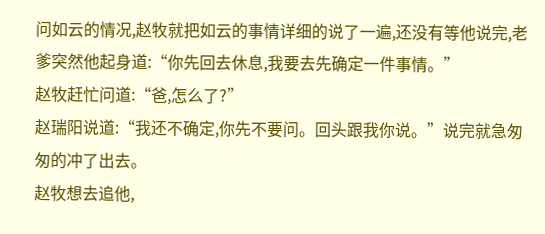问如云的情况,赵牧就把如云的事情详细的说了一遍,还没有等他说完,老爹突然他起身道:“你先回去休息,我要去先确定一件事情。”
赵牧赶忙问道:“爸,怎么了?”
赵瑞阳说道:“我还不确定,你先不要问。回头跟我你说。”说完就急匆匆的冲了出去。
赵牧想去追他,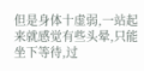但是身体十虚弱,一站起来就感觉有些头晕,只能坐下等待,过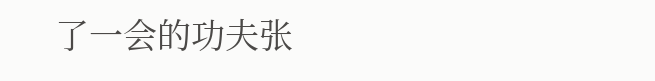了一会的功夫张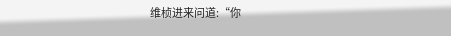维桢进来问道:“你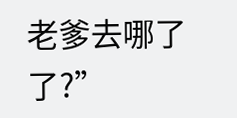老爹去哪了了?”